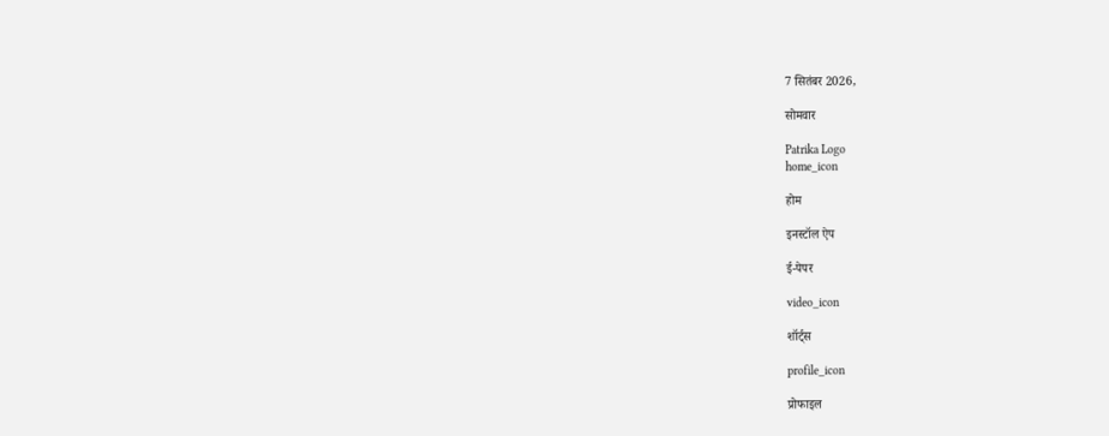7 सितंबर 2026,

सोमवार

Patrika Logo
home_icon

होम

इनस्टॉल ऐप

ई-पेपर

video_icon

शॉर्ट्स

profile_icon

प्रोफाइल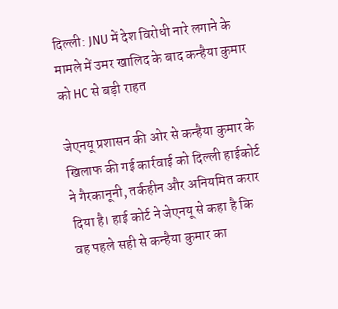दिल्ली: JNU में देश विरोधी नारे लगाने के मामले में उमर खालिद के बाद कन्हैया कुमार को HC से बड़ी राहत

जेएनयू प्रशासन की ओर से कन्हैया कुमार के खिलाफ की गई कार्रवाई को दिल्ली हाईकोर्ट ने गैरकानूनी, तर्कहीन और अनियमित करार दिया है। हाई कोर्ट ने जेएनयू से कहा है कि वह पहले सही से कन्हैया कुमार का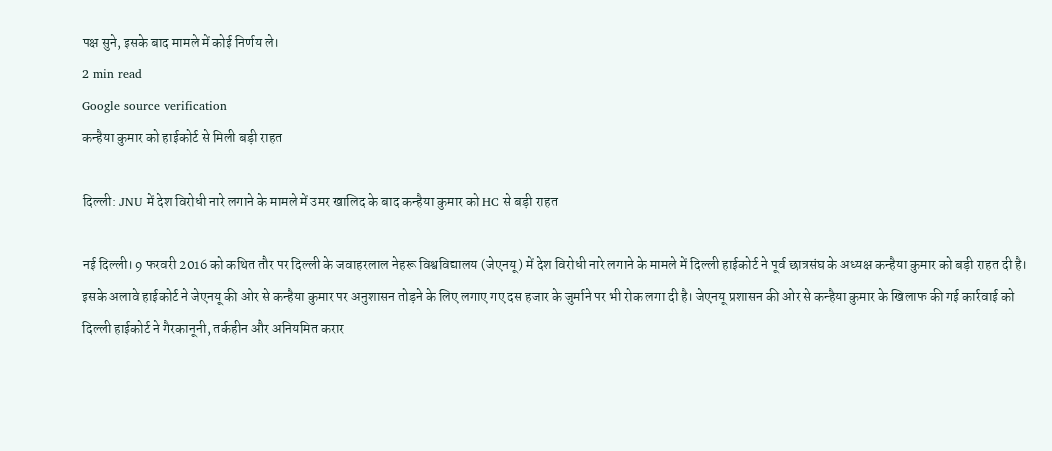पक्ष सुने, इसके बाद मामले में कोई निर्णय ले।
2 min read
Google source verification
कन्हैया कुमार को हाईकोर्ट से मिली बड़ी राहत

दिल्ली: JNU में देश विरोधी नारे लगाने के मामले में उमर खालिद के बाद कन्हैया कुमार को HC से बड़ी राहत

नई दिल्ली। 9 फरवरी 2016 को कथित तौर पर दिल्ली के जवाहरलाल नेहरू विश्वविद्यालय (जेएनयू) में देश विरोधी नारे लगाने के मामले में दिल्ली हाईकोर्ट ने पूर्व छात्रसंघ के अध्यक्ष कन्हैया कुमार को बड़ी राहत दी है। इसके अलावे हाईकोर्ट ने जेएनयू की ओर से कन्हैया कुमार पर अनुशासन तोड़ने के लिए लगाए गए दस हजार के जुर्माने पर भी रोक लगा दी है। जेएनयू प्रशासन की ओर से कन्हैया कुमार के खिलाफ की गई कार्रवाई को दिल्ली हाईकोर्ट ने गैरकानूनी, तर्कहीन और अनियमित करार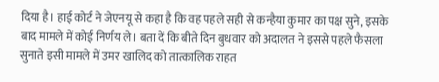दिया है। हाई कोर्ट ने जेएनयू से कहा है कि वह पहले सही से कन्हैया कुमार का पक्ष सुने, इसके बाद मामले में कोई निर्णय ले। बता दें कि बीते दिन बुधवार को अदालत ने इससे पहले फैसला सुनाते इसी मामले में उमर खालिद को तात्कालिक राहत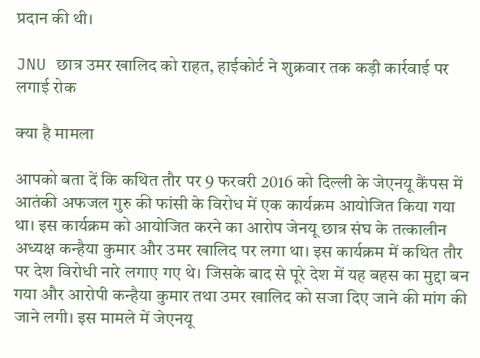प्रदान की थी।

JNU छात्र उमर खालिद को राहत, हाईकोर्ट ने शुक्रवार तक कड़ी कार्रवाई पर लगाई रोक

क्या है मामला

आपको बता दें कि कथित तौर पर 9 फरवरी 2016 को दिल्ली के जेएनयू कैंपस में आतंकी अफजल गुरु की फांसी के विरोध में एक कार्यक्रम आयोजित किया गया था। इस कार्यक्रम को आयोजित करने का आरोप जेनयू छात्र संघ के तत्कालीन अध्यक्ष कन्हैया कुमार और उमर खालिद पर लगा था। इस कार्यक्रम में कथित तौर पर देश विरोधी नारे लगाए गए थे। जिसके बाद से पूरे देश में यह बहस का मुद्दा बन गया और आरोपी कन्हैया कुमार तथा उमर खालिद को सजा दिए जाने की मांग की जाने लगी। इस मामले में जेएनयू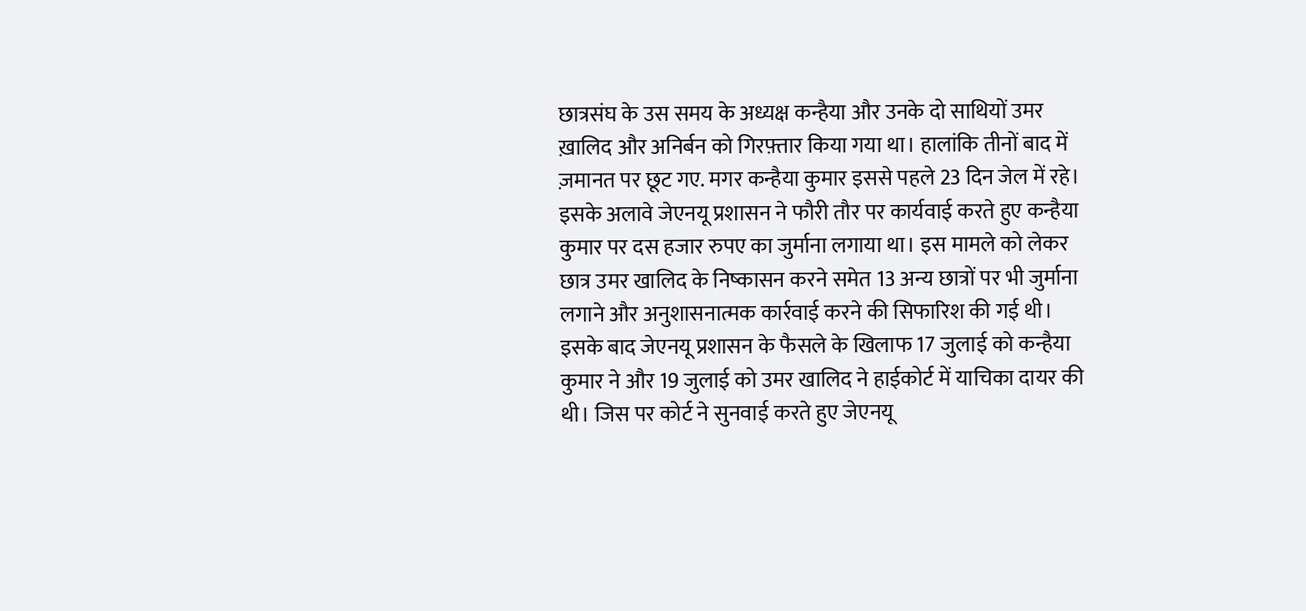छात्रसंघ के उस समय के अध्यक्ष कन्हैया और उनके दो साथियों उमर ख़ालिद और अनिर्बन को गिरफ़्तार किया गया था। हालांकि तीनों बाद में ज़मानत पर छूट गए. मगर कन्हैया कुमार इससे पहले 23 दिन जेल में रहे। इसके अलावे जेएनयू प्रशासन ने फौरी तौर पर कार्यवाई करते हुए कन्हैया कुमार पर दस हजार रुपए का जुर्माना लगाया था। इस मामले को लेकर छात्र उमर खालिद के निष्कासन करने समेत 13 अन्य छात्रों पर भी जुर्माना लगाने और अनुशासनात्मक कार्रवाई करने की सिफारिश की गई थी। इसके बाद जेएनयू प्रशासन के फैसले के खिलाफ 17 जुलाई को कन्हैया कुमार ने और 19 जुलाई को उमर खालिद ने हाईकोर्ट में याचिका दायर की थी। जिस पर कोर्ट ने सुनवाई करते हुए जेएनयू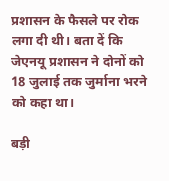प्रशासन के फैसले पर रोक लगा दी थी। बता दें कि जेएनयू प्रशासन ने दोनों को 18 जुलाई तक जुर्माना भरने को कहा था।

बड़ी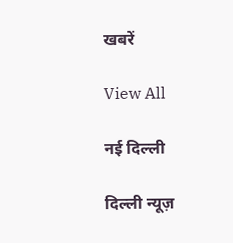खबरें

View All

नई दिल्ली

दिल्ली न्यूज़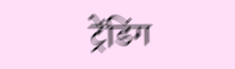ट्रेंडिंग